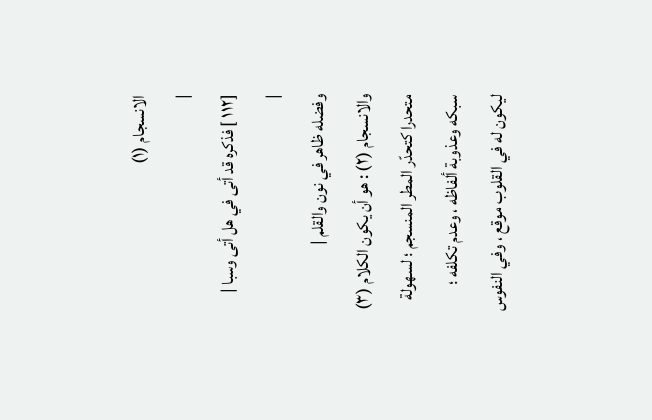الانسجام (١)
|
[١١٢ ] فذكره قد أتى في هل أتى وسبا |
|
وفضله ظاهر في نون والقلم |
والانسجام (٢) : هو أن يكون الكلام (٣) متحدرا كتحدّر المطر المنسجم ؛ لسهولة سبكه وعذوبة ألفاظه ، وعدم تكلفه ؛ ليكون له في القلوب موقع ، وفي النفوس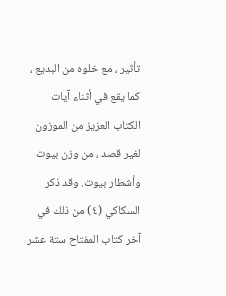تأثير ، مع خلوه من البديع ، كما يقع في أثناء آيات الكتاب العزيز من الموزون لغير قصد ، من وزن بيوت وأشطار بيوت. وقد ذكر السكاكي (٤) من ذلك في آخر كتاب المفتاح ستة عشر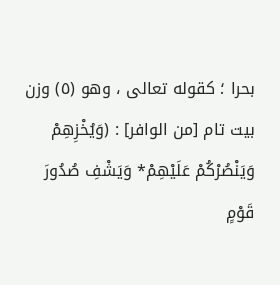بحرا ؛ كقوله تعالى ، وهو (٥) وزن بيت تام [من الوافر] : (وَيُخْزِهِمْ وَيَنْصُرْكُمْ عَلَيْهِمْ* وَيَشْفِ صُدُورَ قَوْمٍ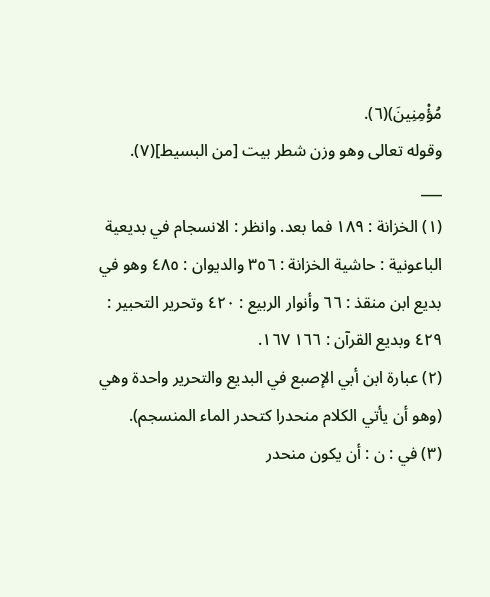مُؤْمِنِينَ)(٦).
وقوله تعالى وهو وزن شطر بيت [من البسيط](٧).
___
(١) الخزانة : ١٨٩ فما بعد. وانظر : الانسجام في بديعية الباعونية : حاشية الخزانة : ٣٥٦ والديوان : ٤٨٥ وهو في بديع ابن منقذ : ٦٦ وأنوار الربيع : ٤٢٠ وتحرير التحبير : ٤٢٩ وبديع القرآن : ١٦٦ ١٦٧.
(٢) عبارة ابن أبي الإصبع في البديع والتحرير واحدة وهي (وهو أن يأتي الكلام منحدرا كتحدر الماء المنسجم).
(٣) في : ن : أن يكون منحدر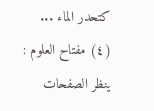كتحدر الماء ...
(٤) مفتاح العلوم : ينظر الصفحات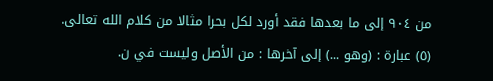من ٩٠٤ إلى ما بعدها فقد أورد لكل بحرا مثالا من كلام الله تعالى.
(٥) عبارة : (وهو ...) إلى آخرها : من الأصل وليست في ن.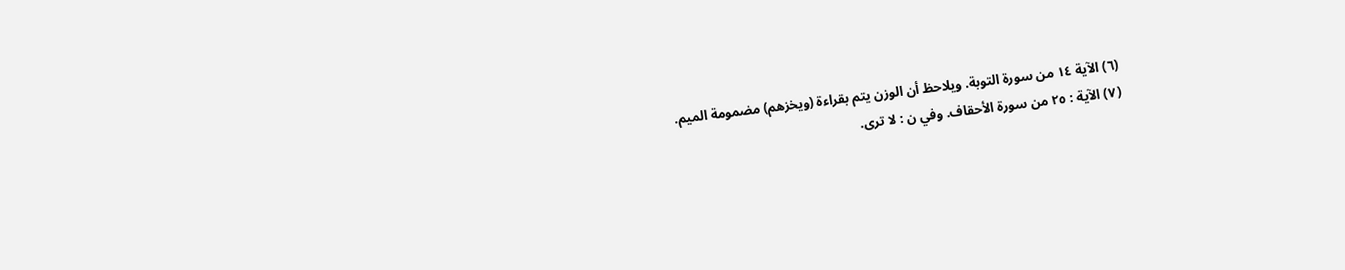(٦) الآية ١٤ من سورة التوبة. ويلاحظ أن الوزن يتم بقراءة (ويخزهم) مضمومة الميم.
(٧) الآية : ٢٥ من سورة الأحقاف. وفي ن : لا ترى.